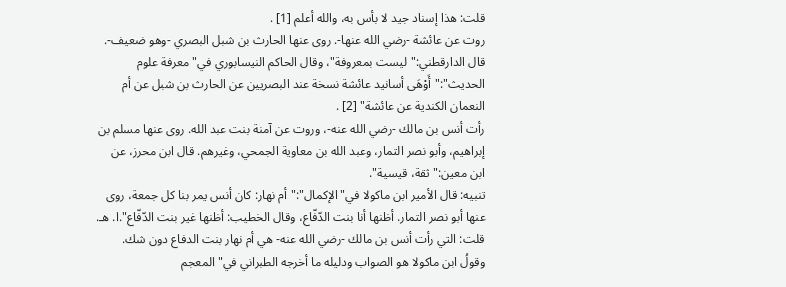قلت: هذا إسناد جيد لا بأس به، والله أعلم [1] .
روت عن عائشة -رضي الله عنها-. روى عنها الحارث بن شبل البصري -وهو ضعيف-. قال الدارقطني:"ليست بمعروفة"، وقال الحاكم النيسابوري في"معرفة علوم الحديث":"أَوْهَى أسانيد عائشة نسخة عند البصريين عن الحارث بن شبل عن أم النعمان الكندية عن عائشة" [2] .
رأت أنس بن مالك -رضي الله عنه-، وروت عن آمنة بنت عبد الله. روى عنها مسلم بن إبراهيم، وأبو نصر التمار، وعبد الله بن معاوية الجمحي، وغيرهم. قال ابن محرز، عن ابن معين:"ثقة، قيسية".
تنبيه: قال الأمير ابن ماكولا في"الإكمال":"أم نهار: كان أنس يمر بنا كل جمعة، روى عنها أبو نصر التمار. أظنها أنا بنت الدّفّاع، وقال الخطيب: أظنها غير بنت الدّفّاع".ا. هـ.
قلت: التي رأت أنس بن مالك -رضي الله عنه- هي أم نهار بنت الدفاع دون شك. وقولُ ابن ماكولا هو الصواب ودليله ما أخرجه الطبراني في"المعجم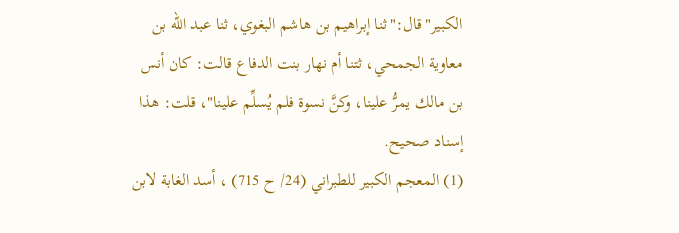الكبير"قال:"ثنا إبراهيم بن هاشم البغوي، ثنا عبد الله بن معاوية الجمحي، ثتنا أم نهار بنت الدفاع قالت: كان أنس بن مالك يمرُّ علينا، وكنَّ نسوة فلم يُسلِّم علينا"، قلت: هذا إسناد صحيح.
(1) المعجم الكبير للطبراني (24/ ح 715) ، أسد الغابة لابن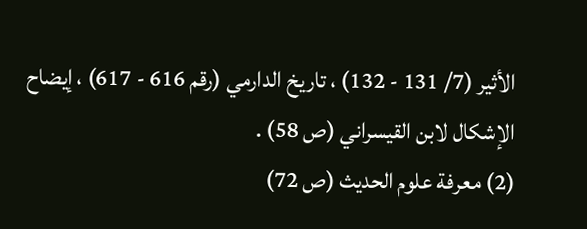الأثير (7/ 131 - 132) ، تاريخ الدارمي (رقم 616 - 617) ، إيضاح الإشكال لابن القيسراني (ص 58) .
(2) معرفة علوم الحديث (ص 72)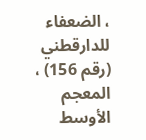، الضعفاء للدارقطني (رقم 156) ، المعجم الأوسط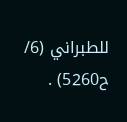للطبراني (6/ ح5260) .